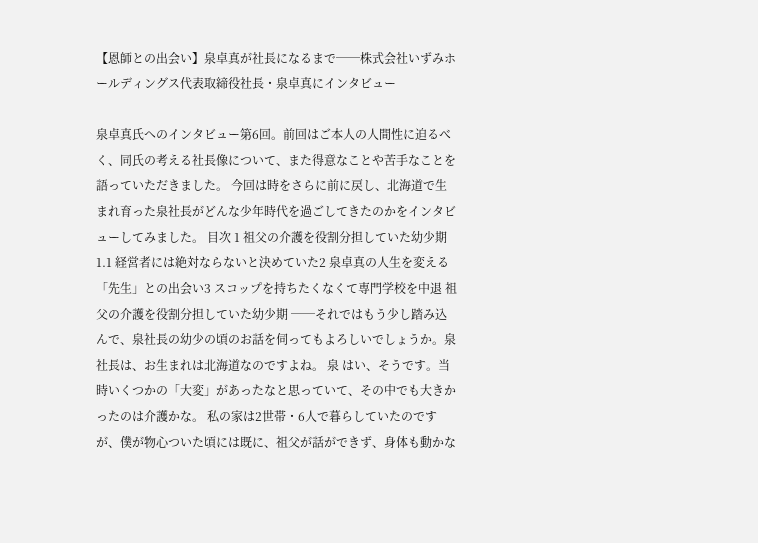【恩師との出会い】泉卓真が社長になるまで──株式会社いずみホールディングス代表取締役社長・泉卓真にインタビュー

泉卓真氏へのインタビュー第6回。前回はご本人の人間性に迫るべく、同氏の考える社長像について、また得意なことや苦手なことを語っていただきました。 今回は時をさらに前に戻し、北海道で生まれ育った泉社長がどんな少年時代を過ごしてきたのかをインタビューしてみました。 目次 1 祖父の介護を役割分担していた幼少期1.1 経営者には絶対ならないと決めていた2 泉卓真の人生を変える「先生」との出会い3 スコップを持ちたくなくて専門学校を中退 祖父の介護を役割分担していた幼少期 ──それではもう少し踏み込んで、泉社長の幼少の頃のお話を伺ってもよろしいでしょうか。泉社長は、お生まれは北海道なのですよね。 泉 はい、そうです。当時いくつかの「大変」があったなと思っていて、その中でも大きかったのは介護かな。 私の家は2世帯・6人で暮らしていたのですが、僕が物心ついた頃には既に、祖父が話ができず、身体も動かな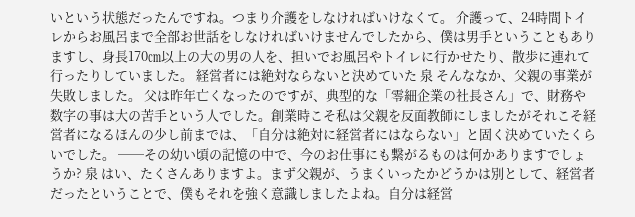いという状態だったんですね。つまり介護をしなければいけなくて。 介護って、24時間トイレからお風呂まで全部お世話をしなければいけませんでしたから、僕は男手ということもありますし、身長170㎝以上の大の男の人を、担いでお風呂やトイレに行かせたり、散歩に連れて行ったりしていました。 経営者には絶対ならないと決めていた 泉 そんななか、父親の事業が失敗しました。 父は昨年亡くなったのですが、典型的な「零細企業の社長さん」で、財務や数字の事は大の苦手という人でした。創業時こそ私は父親を反面教師にしましたがそれこそ経営者になるほんの少し前までは、「自分は絶対に経営者にはならない」と固く決めていたくらいでした。 ──その幼い頃の記憶の中で、今のお仕事にも繋がるものは何かありますでしょうか? 泉 はい、たくさんありますよ。まず父親が、うまくいったかどうかは別として、経営者だったということで、僕もそれを強く意識しましたよね。自分は経営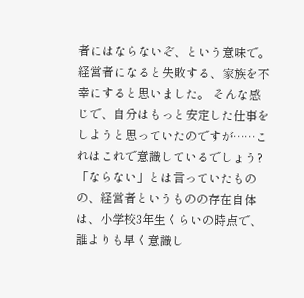者にはならないぞ、という意味で。経営者になると失敗する、家族を不幸にすると思いました。 そんな感じで、自分はもっと安定した仕事をしようと思っていたのですが……これはこれで意識しているでしょう? 「ならない」とは言っていたものの、経営者というものの存在自体は、小学校3年生くらいの時点で、誰よりも早く意識し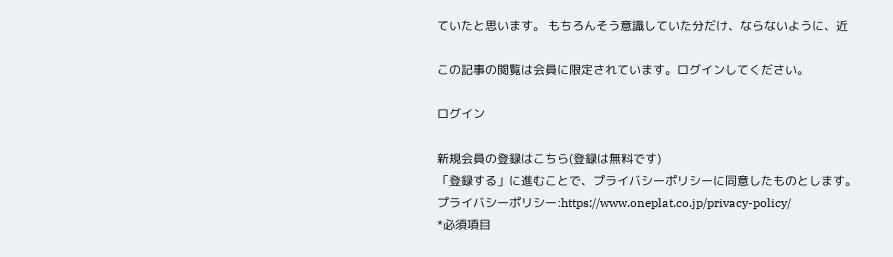ていたと思います。 もちろんそう意識していた分だけ、ならないように、近

この記事の閲覧は会員に限定されています。ログインしてください。

ログイン

新規会員の登録はこちら(登録は無料です)
「登録する」に進むことで、プライバシーポリシーに同意したものとします。
プライバシーポリシー:https://www.oneplat.co.jp/privacy-policy/
*必須項目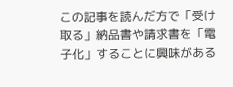この記事を読んだ方で「受け取る」納品書や請求書を「電子化」することに興味がある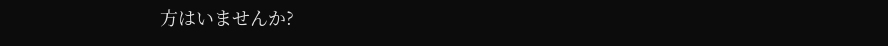方はいませんか?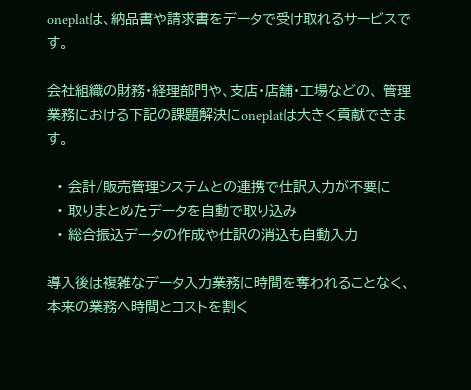oneplatは、納品書や請求書をデータで受け取れるサービスです。

会社組織の財務・経理部門や、支店・店舗・工場などの、 管理業務における下記の課題解決にoneplatは大きく貢献できます。

  • 会計/販売管理システムとの連携で仕訳入力が不要に
  • 取りまとめたデータを自動で取り込み
  • 総合振込データの作成や仕訳の消込も自動入力

導入後は複雑なデータ入力業務に時間を奪われることなく、本来の業務へ時間とコストを割く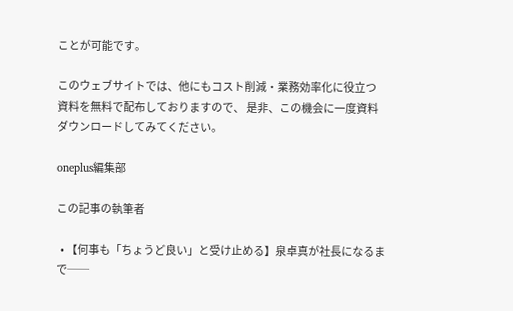ことが可能です。

このウェブサイトでは、他にもコスト削減・業務効率化に役立つ資料を無料で配布しておりますので、 是非、この機会に一度資料ダウンロードしてみてください。

oneplus編集部

この記事の執筆者

  • 【何事も「ちょうど良い」と受け止める】泉卓真が社長になるまで──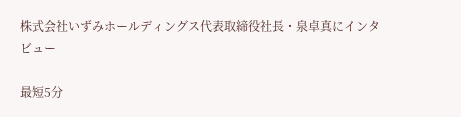株式会社いずみホールディングス代表取締役社長・泉卓真にインタビュー

最短5分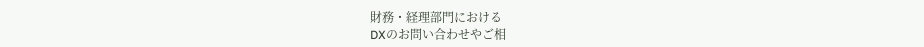財務・経理部門における
DXのお問い合わせやご相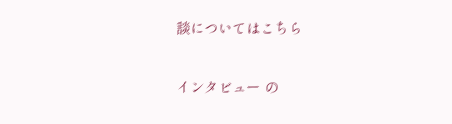談についてはこちら

インタビュー の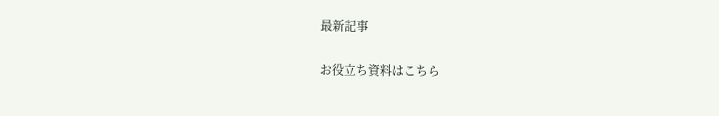最新記事

お役立ち資料はこちら